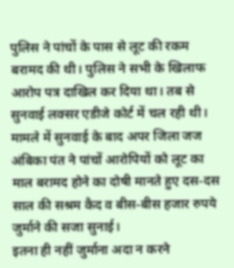पुलिस ने पांचों के पास से लूट की रकम बरामद की थी। पुलिस ने सभी के खिलाफ आरोप पत्र दाखिल कर दिया था। तब से सुनवाई लक्सर एडीजे कोर्ट में चल रही थी। मामले में सुनवाई के बाद अपर जिला जज अंबिका पंत ने पांचों आरोपियों को लूट का माल बरामद होने का दोषी मानते हुए दस-दस साल की सश्रम कैद व बीस-बीस हजार रुपये जुर्माने की सजा सुनाई।
इतना ही नहीं जुर्माना अदा न करने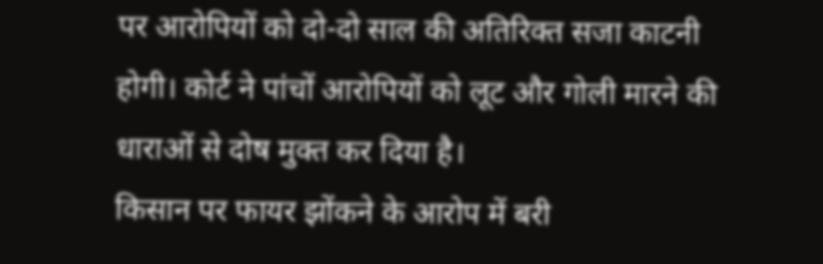पर आरोपियों को दो-दो साल की अतिरिक्त सजा काटनी होगी। कोर्ट ने पांचों आरोपियों को लूट और गोली मारने की धाराओं से दोष मुक्त कर दिया है।
किसान पर फायर झोंकने के आरोप में बरी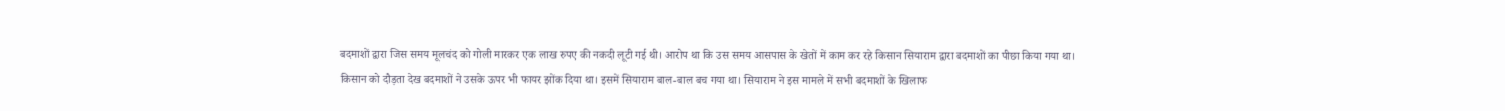बदमाशों द्वारा जिस समय मूलचंद को गोली मारकर एक लाख रुपए की नकदी लूटी गई थी। आरोप था कि उस समय आसपास के खेतों में काम कर रहे किसान सियाराम द्वारा बदमाशों का पीछा किया गया था।
किसान को दौड़ता देख बदमाशों ने उसके ऊपर भी फायर झोंक दिया था। इसमें सियाराम बाल-बाल बच गया था। सियाराम ने इस मामले में सभी बदमाशों के खिलाफ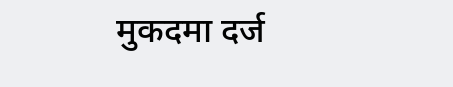मुकदमा दर्ज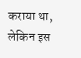कराया था, लेकिन इस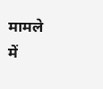मामले में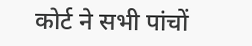कोर्ट ने सभी पांचों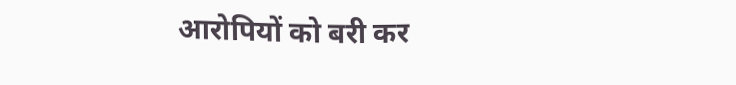आरोपियों को बरी कर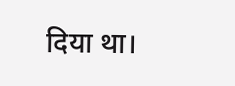दिया था।